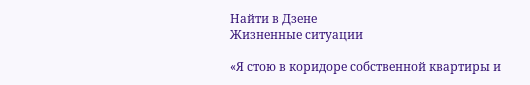Найти в Дзене
Жизненные ситуации

«Я стою в коридоре собственной квартиры и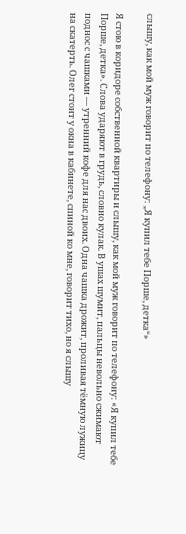слышу, как мой муж говорит по телефону: „Я купил тебе Порше, детка“»

Я стою в коридоре собственной квартиры и слышу, как мой муж говорит по телефону: «Я купил тебе Порше, детка». Слова ударяют в грудь, словно кулак. В ушах шумит, пальцы невольно сжимают поднос с чашками — утренний кофе для нас двоих. Одна чашка дрожит, проливая тёмную лужицу на скатерть. Олег стоит у окна в кабинете, спиной ко мне, говорит тихо, но я слышу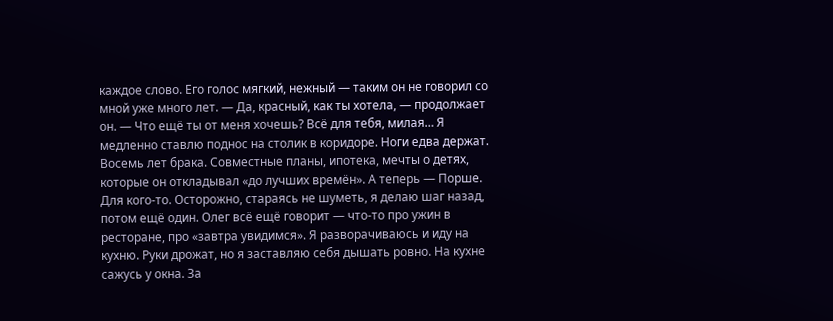каждое слово. Его голос мягкий, нежный — таким он не говорил со мной уже много лет. — Да, красный, как ты хотела, — продолжает он. — Что ещё ты от меня хочешь? Всё для тебя, милая… Я медленно ставлю поднос на столик в коридоре. Ноги едва держат. Восемь лет брака. Совместные планы, ипотека, мечты о детях, которые он откладывал «до лучших времён». А теперь — Порше. Для кого‑то. Осторожно, стараясь не шуметь, я делаю шаг назад, потом ещё один. Олег всё ещё говорит — что‑то про ужин в ресторане, про «завтра увидимся». Я разворачиваюсь и иду на кухню. Руки дрожат, но я заставляю себя дышать ровно. На кухне сажусь у окна. За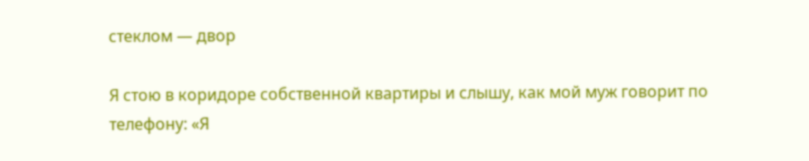стеклом — двор

Я стою в коридоре собственной квартиры и слышу, как мой муж говорит по телефону: «Я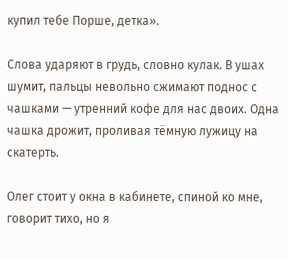купил тебе Порше, детка».

Слова ударяют в грудь, словно кулак. В ушах шумит, пальцы невольно сжимают поднос с чашками — утренний кофе для нас двоих. Одна чашка дрожит, проливая тёмную лужицу на скатерть.

Олег стоит у окна в кабинете, спиной ко мне, говорит тихо, но я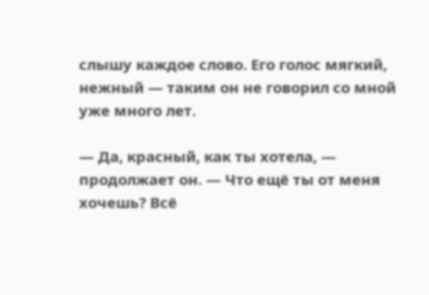слышу каждое слово. Его голос мягкий, нежный — таким он не говорил со мной уже много лет.

— Да, красный, как ты хотела, — продолжает он. — Что ещё ты от меня хочешь? Всё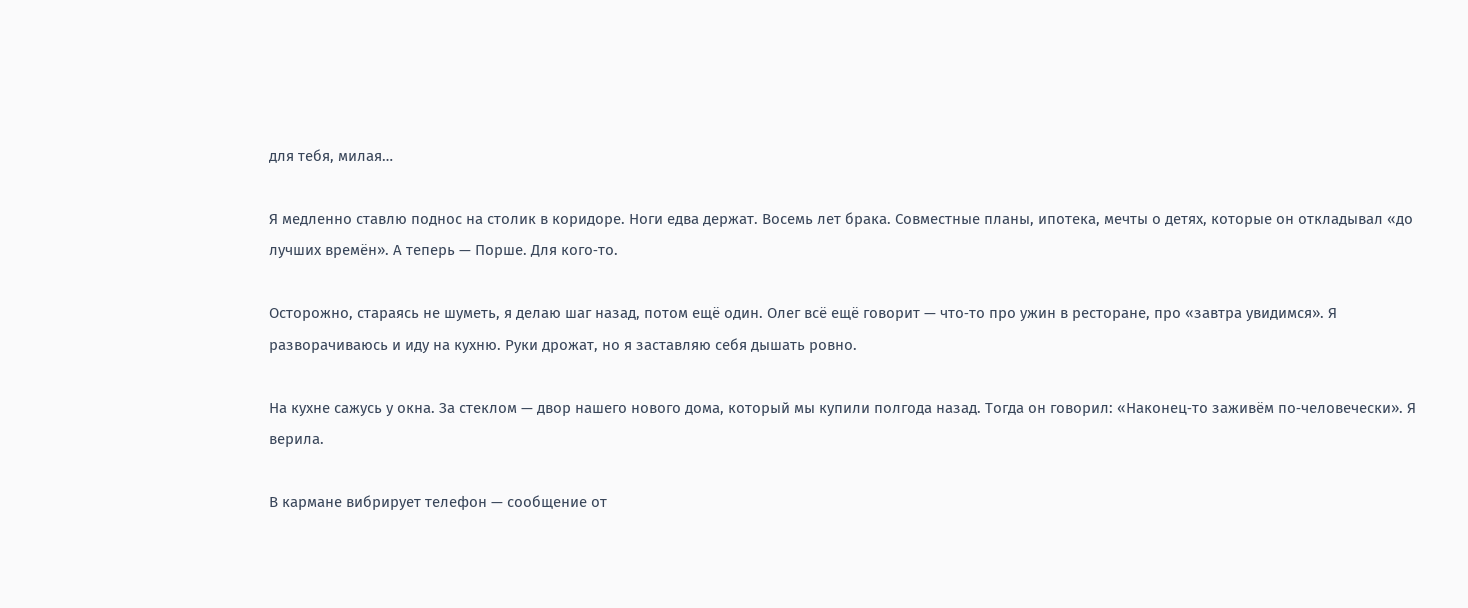для тебя, милая…

Я медленно ставлю поднос на столик в коридоре. Ноги едва держат. Восемь лет брака. Совместные планы, ипотека, мечты о детях, которые он откладывал «до лучших времён». А теперь — Порше. Для кого‑то.

Осторожно, стараясь не шуметь, я делаю шаг назад, потом ещё один. Олег всё ещё говорит — что‑то про ужин в ресторане, про «завтра увидимся». Я разворачиваюсь и иду на кухню. Руки дрожат, но я заставляю себя дышать ровно.

На кухне сажусь у окна. За стеклом — двор нашего нового дома, который мы купили полгода назад. Тогда он говорил: «Наконец‑то заживём по‑человечески». Я верила.

В кармане вибрирует телефон — сообщение от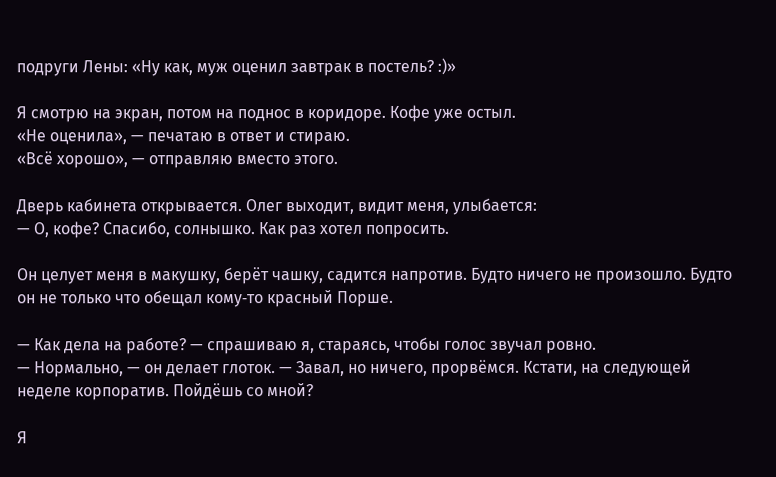подруги Лены: «Ну как, муж оценил завтрак в постель? :)»

Я смотрю на экран, потом на поднос в коридоре. Кофе уже остыл.
«Не оценила», — печатаю в ответ и стираю.
«Всё хорошо», — отправляю вместо этого.

Дверь кабинета открывается. Олег выходит, видит меня, улыбается:
— О, кофе? Спасибо, солнышко. Как раз хотел попросить.

Он целует меня в макушку, берёт чашку, садится напротив. Будто ничего не произошло. Будто он не только что обещал кому‑то красный Порше.

— Как дела на работе? — спрашиваю я, стараясь, чтобы голос звучал ровно.
— Нормально, — он делает глоток. — Завал, но ничего, прорвёмся. Кстати, на следующей неделе корпоратив. Пойдёшь со мной?

Я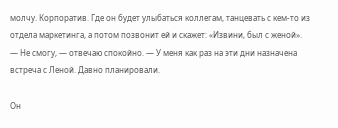молчу. Корпоратив. Где он будет улыбаться коллегам, танцевать с кем‑то из отдела маркетинга, а потом позвонит ей и скажет: «Извини, был с женой».
— Не смогу, — отвечаю спокойно. — У меня как раз на эти дни назначена встреча с Леной. Давно планировали.

Он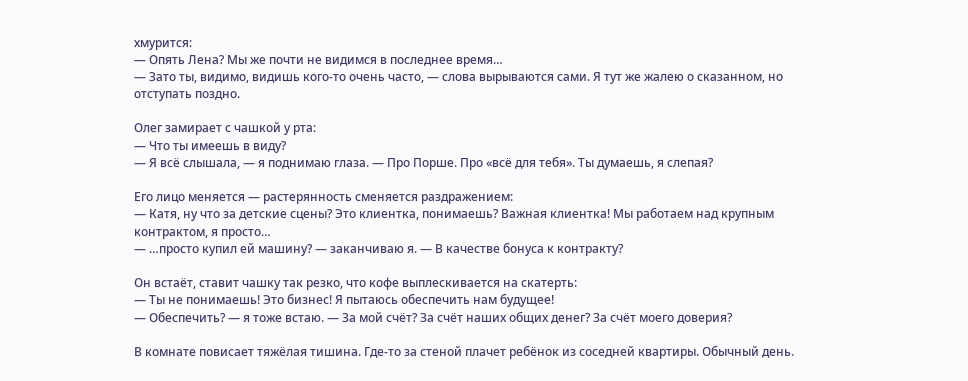хмурится:
— Опять Лена? Мы же почти не видимся в последнее время…
— Зато ты, видимо, видишь кого‑то очень часто, — слова вырываются сами. Я тут же жалею о сказанном, но отступать поздно.

Олег замирает с чашкой у рта:
— Что ты имеешь в виду?
— Я всё слышала, — я поднимаю глаза. — Про Порше. Про «всё для тебя». Ты думаешь, я слепая?

Его лицо меняется — растерянность сменяется раздражением:
— Катя, ну что за детские сцены? Это клиентка, понимаешь? Важная клиентка! Мы работаем над крупным контрактом, я просто…
— …просто купил ей машину? — заканчиваю я. — В качестве бонуса к контракту?

Он встаёт, ставит чашку так резко, что кофе выплескивается на скатерть:
— Ты не понимаешь! Это бизнес! Я пытаюсь обеспечить нам будущее!
— Обеспечить? — я тоже встаю. — За мой счёт? За счёт наших общих денег? За счёт моего доверия?

В комнате повисает тяжёлая тишина. Где‑то за стеной плачет ребёнок из соседней квартиры. Обычный день.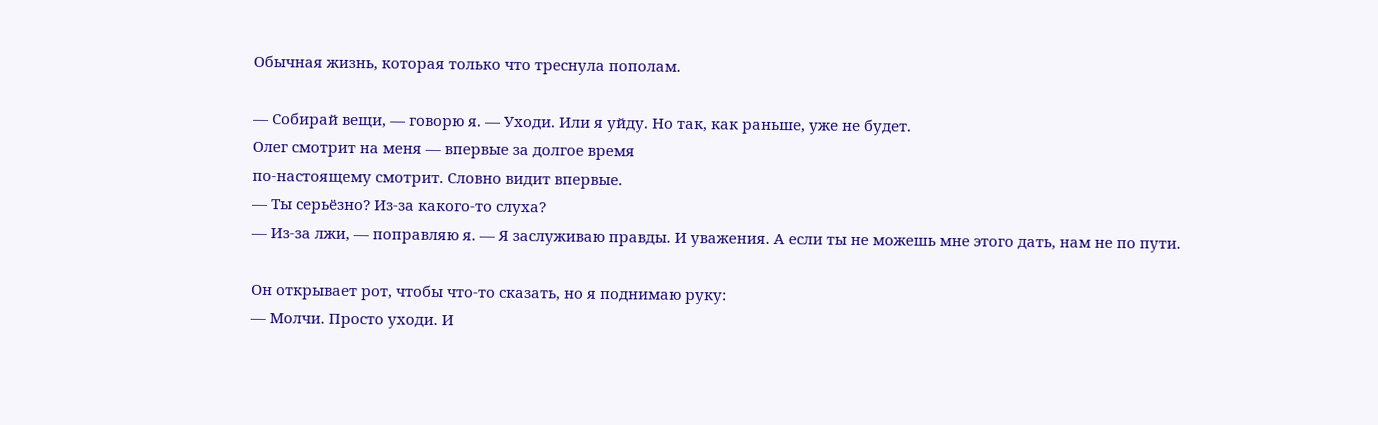Обычная жизнь, которая только что треснула пополам.

— Собирай вещи, — говорю я. — Уходи. Или я уйду. Но так, как раньше, уже не будет.
Олег смотрит на меня — впервые за долгое время
по‑настоящему смотрит. Словно видит впервые.
— Ты серьёзно? Из‑за какого‑то слуха?
— Из‑за лжи, — поправляю я. — Я заслуживаю правды. И уважения. А если ты не можешь мне этого дать, нам не по пути.

Он открывает рот, чтобы что‑то сказать, но я поднимаю руку:
— Молчи. Просто уходи. И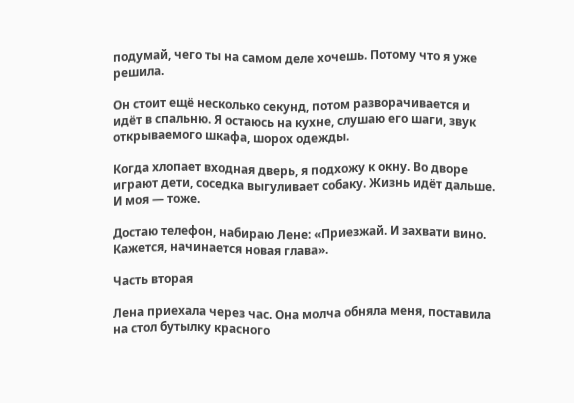подумай, чего ты на самом деле хочешь. Потому что я уже решила.

Он стоит ещё несколько секунд, потом разворачивается и идёт в спальню. Я остаюсь на кухне, слушаю его шаги, звук открываемого шкафа, шорох одежды.

Когда хлопает входная дверь, я подхожу к окну. Во дворе играют дети, соседка выгуливает собаку. Жизнь идёт дальше. И моя — тоже.

Достаю телефон, набираю Лене: «Приезжай. И захвати вино. Кажется, начинается новая глава».

Часть вторая

Лена приехала через час. Она молча обняла меня, поставила на стол бутылку красного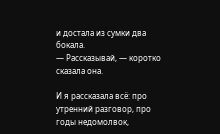и достала из сумки два бокала.
— Рассказывай, — коротко сказала она.

И я рассказала всё: про утренний разговор, про годы недомолвок,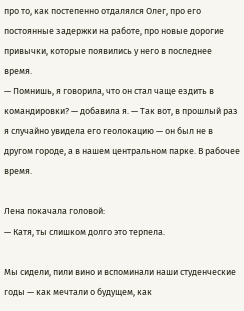про то, как постепенно отдалялся Олег, про его постоянные задержки на работе, про новые дорогие привычки, которые появились у него в последнее время.
— Помнишь, я говорила, что он стал чаще ездить в командировки? — добавила я. — Так вот, в прошлый раз я случайно увидела его геолокацию — он был не в другом городе, а в нашем центральном парке. В рабочее время.

Лена покачала головой:
— Катя, ты слишком долго это терпела.

Мы сидели, пили вино и вспоминали наши студенческие годы — как мечтали о будущем, как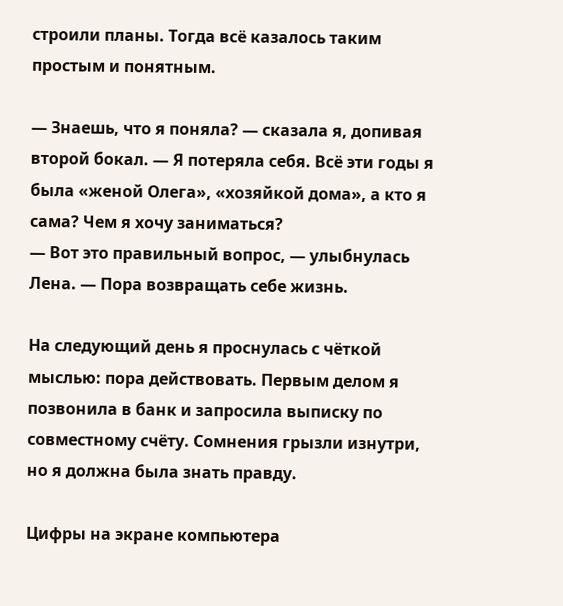строили планы. Тогда всё казалось таким простым и понятным.

— Знаешь, что я поняла? — сказала я, допивая второй бокал. — Я потеряла себя. Всё эти годы я была «женой Олега», «хозяйкой дома», а кто я сама? Чем я хочу заниматься?
— Вот это правильный вопрос, — улыбнулась Лена. — Пора возвращать себе жизнь.

На следующий день я проснулась с чёткой мыслью: пора действовать. Первым делом я позвонила в банк и запросила выписку по совместному счёту. Сомнения грызли изнутри, но я должна была знать правду.

Цифры на экране компьютера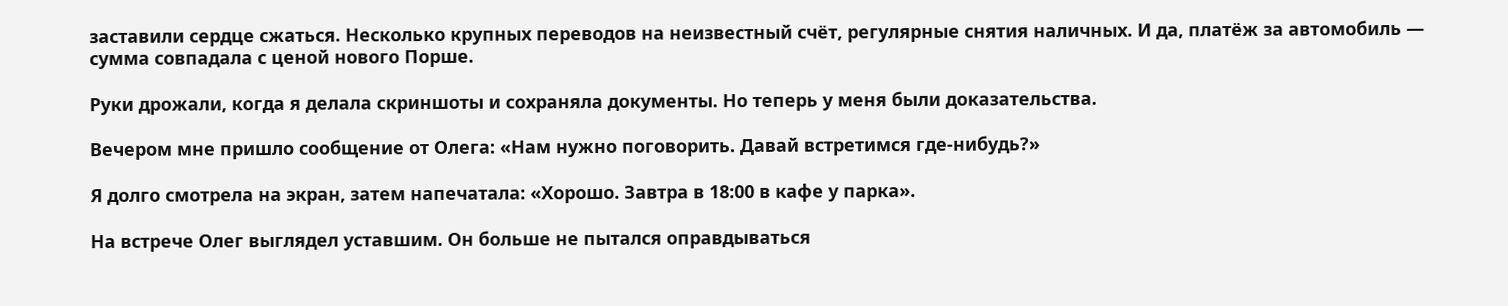заставили сердце сжаться. Несколько крупных переводов на неизвестный счёт, регулярные снятия наличных. И да, платёж за автомобиль — сумма совпадала с ценой нового Порше.

Руки дрожали, когда я делала скриншоты и сохраняла документы. Но теперь у меня были доказательства.

Вечером мне пришло сообщение от Олега: «Нам нужно поговорить. Давай встретимся где‑нибудь?»

Я долго смотрела на экран, затем напечатала: «Хорошо. Завтра в 18:00 в кафе у парка».

На встрече Олег выглядел уставшим. Он больше не пытался оправдываться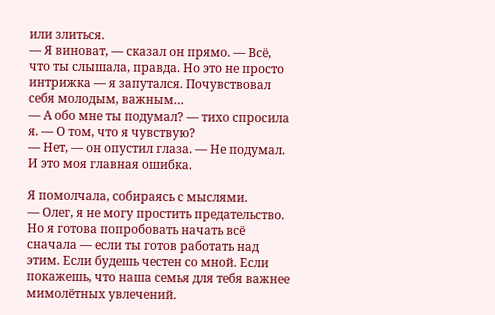или злиться.
— Я виноват, — сказал он прямо. — Всё, что ты слышала, правда. Но это не просто интрижка — я запутался. Почувствовал себя молодым, важным…
— А обо мне ты подумал? — тихо спросила я. — О том, что я чувствую?
— Нет, — он опустил глаза. — Не подумал. И это моя главная ошибка.

Я помолчала, собираясь с мыслями.
— Олег, я не могу простить предательство. Но я готова попробовать начать всё сначала — если ты готов работать над этим. Если будешь честен со мной. Если покажешь, что наша семья для тебя важнее мимолётных увлечений.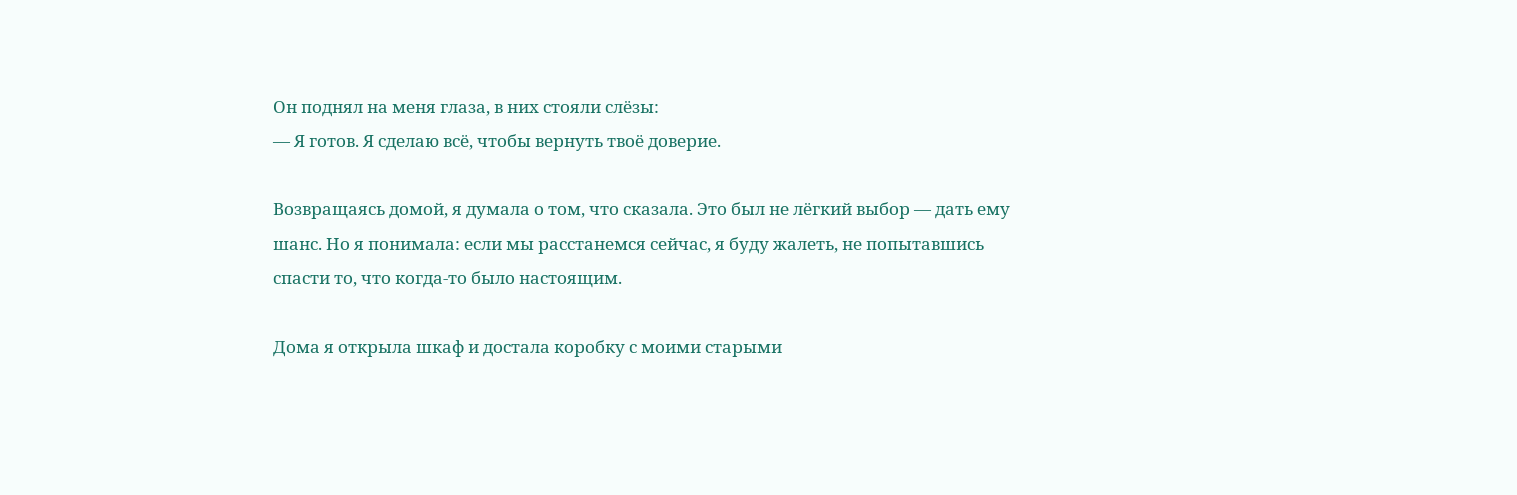Он поднял на меня глаза, в них стояли слёзы:
— Я готов. Я сделаю всё, чтобы вернуть твоё доверие.

Возвращаясь домой, я думала о том, что сказала. Это был не лёгкий выбор — дать ему шанс. Но я понимала: если мы расстанемся сейчас, я буду жалеть, не попытавшись спасти то, что когда‑то было настоящим.

Дома я открыла шкаф и достала коробку с моими старыми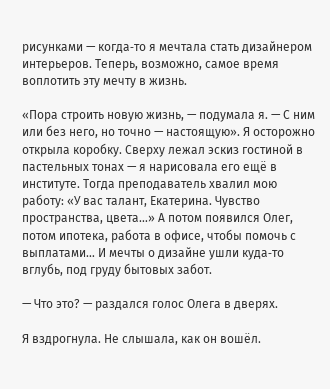рисунками — когда‑то я мечтала стать дизайнером интерьеров. Теперь, возможно, самое время воплотить эту мечту в жизнь.

«Пора строить новую жизнь, — подумала я. — С ним или без него, но точно — настоящую». Я осторожно открыла коробку. Сверху лежал эскиз гостиной в пастельных тонах — я нарисовала его ещё в институте. Тогда преподаватель хвалил мою работу: «У вас талант, Екатерина. Чувство пространства, цвета…» А потом появился Олег, потом ипотека, работа в офисе, чтобы помочь с выплатами… И мечты о дизайне ушли куда‑то вглубь, под груду бытовых забот.

— Что это? — раздался голос Олега в дверях.

Я вздрогнула. Не слышала, как он вошёл.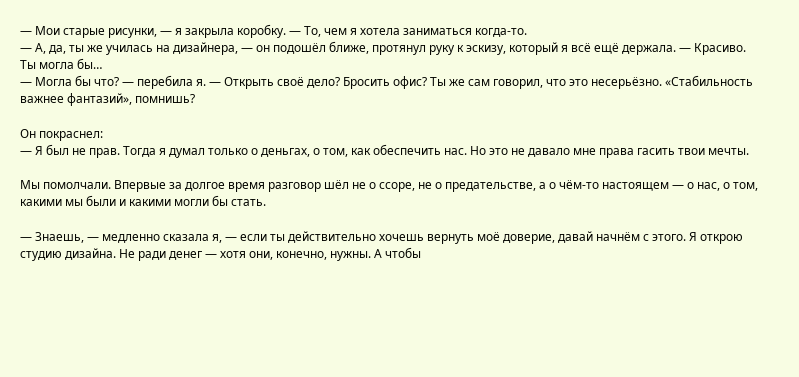— Мои старые рисунки, — я закрыла коробку. — То, чем я хотела заниматься когда‑то.
— А, да, ты же училась на дизайнера, — он подошёл ближе, протянул руку к эскизу, который я всё ещё держала. — Красиво. Ты могла бы…
— Могла бы что? — перебила я. — Открыть своё дело? Бросить офис? Ты же сам говорил, что это несерьёзно. «Стабильность важнее фантазий», помнишь?

Он покраснел:
— Я был не прав. Тогда я думал только о деньгах, о том, как обеспечить нас. Но это не давало мне права гасить твои мечты.

Мы помолчали. Впервые за долгое время разговор шёл не о ссоре, не о предательстве, а о чём‑то настоящем — о нас, о том, какими мы были и какими могли бы стать.

— Знаешь, — медленно сказала я, — если ты действительно хочешь вернуть моё доверие, давай начнём с этого. Я открою студию дизайна. Не ради денег — хотя они, конечно, нужны. А чтобы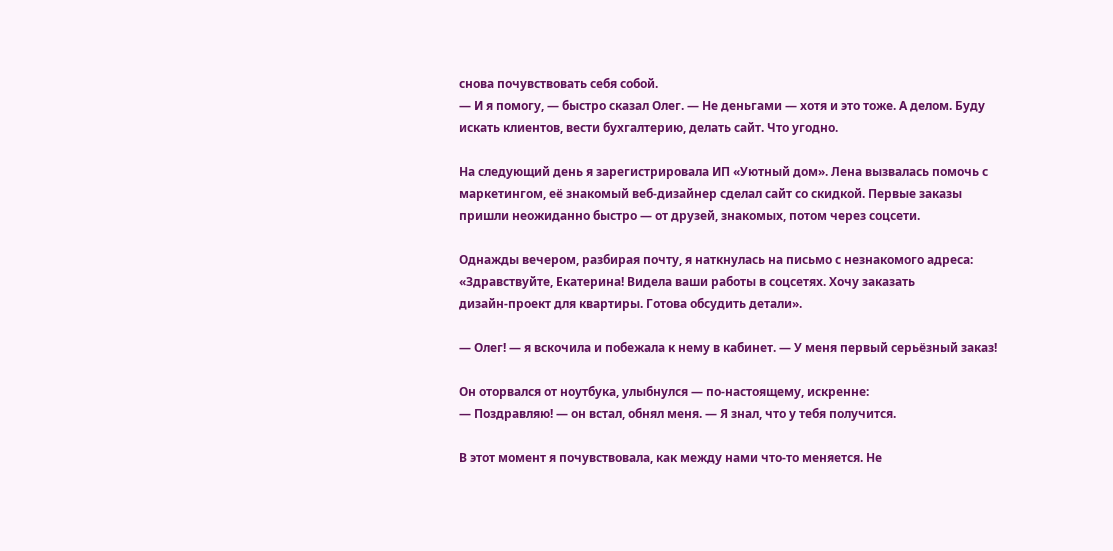снова почувствовать себя собой.
— И я помогу, — быстро сказал Олег. — Не деньгами — хотя и это тоже. А делом. Буду искать клиентов, вести бухгалтерию, делать сайт. Что угодно.

На следующий день я зарегистрировала ИП «Уютный дом». Лена вызвалась помочь с маркетингом, её знакомый веб‑дизайнер сделал сайт со скидкой. Первые заказы пришли неожиданно быстро — от друзей, знакомых, потом через соцсети.

Однажды вечером, разбирая почту, я наткнулась на письмо с незнакомого адреса: «Здравствуйте, Екатерина! Видела ваши работы в соцсетях. Хочу заказать дизайн‑проект для квартиры. Готова обсудить детали».

— Олег! — я вскочила и побежала к нему в кабинет. — У меня первый серьёзный заказ!

Он оторвался от ноутбука, улыбнулся — по‑настоящему, искренне:
— Поздравляю! — он встал, обнял меня. — Я знал, что у тебя получится.

В этот момент я почувствовала, как между нами что‑то меняется. Не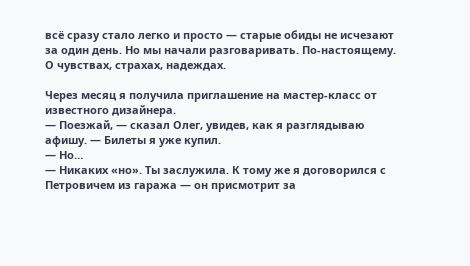всё сразу стало легко и просто — старые обиды не исчезают за один день. Но мы начали разговаривать. По‑настоящему. О чувствах, страхах, надеждах.

Через месяц я получила приглашение на мастер‑класс от известного дизайнера.
— Поезжай, — сказал Олег, увидев, как я разглядываю афишу. — Билеты я уже купил.
— Но…
— Никаких «но». Ты заслужила. К тому же я договорился с Петровичем из гаража — он присмотрит за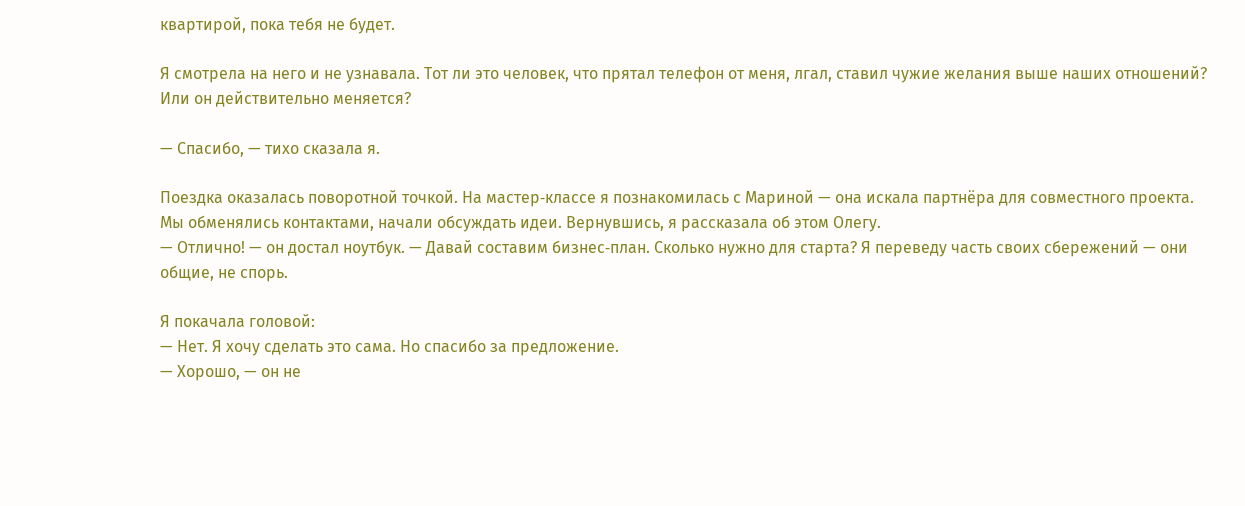квартирой, пока тебя не будет.

Я смотрела на него и не узнавала. Тот ли это человек, что прятал телефон от меня, лгал, ставил чужие желания выше наших отношений? Или он действительно меняется?

— Спасибо, — тихо сказала я.

Поездка оказалась поворотной точкой. На мастер‑классе я познакомилась с Мариной — она искала партнёра для совместного проекта. Мы обменялись контактами, начали обсуждать идеи. Вернувшись, я рассказала об этом Олегу.
— Отлично! — он достал ноутбук. — Давай составим бизнес‑план. Сколько нужно для старта? Я переведу часть своих сбережений — они общие, не спорь.

Я покачала головой:
— Нет. Я хочу сделать это сама. Но спасибо за предложение.
— Хорошо, — он не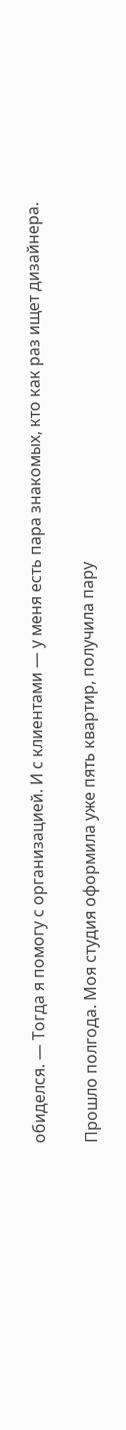обиделся. — Тогда я помогу с организацией. И с клиентами — у меня есть пара знакомых, кто как раз ищет дизайнера.

Прошло полгода. Моя студия оформила уже пять квартир, получила пару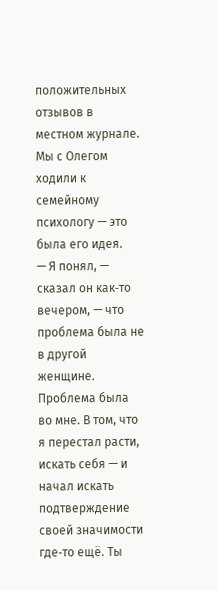положительных отзывов в местном журнале. Мы с Олегом ходили к семейному психологу — это была его идея.
— Я понял, — сказал он как‑то вечером, — что проблема была не в другой женщине. Проблема была во мне. В том, что я перестал расти, искать себя — и начал искать подтверждение своей значимости где‑то ещё. Ты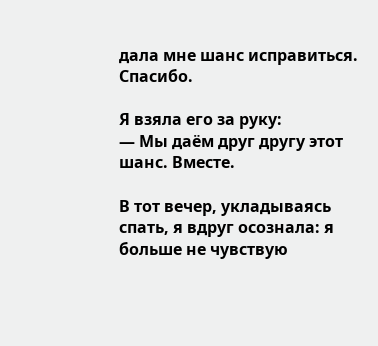дала мне шанс исправиться. Спасибо.

Я взяла его за руку:
— Мы даём друг другу этот шанс. Вместе.

В тот вечер, укладываясь спать, я вдруг осознала: я больше не чувствую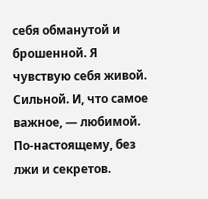себя обманутой и брошенной. Я чувствую себя живой. Сильной. И, что самое важное, — любимой. По‑настоящему, без лжи и секретов.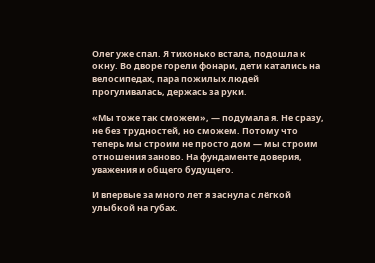Олег уже спал. Я тихонько встала, подошла к окну. Во дворе горели фонари, дети катались на велосипедах, пара пожилых людей прогуливалась, держась за руки.

«Мы тоже так сможем», — подумала я. Не сразу, не без трудностей, но сможем. Потому что теперь мы строим не просто дом — мы строим отношения заново. На фундаменте доверия, уважения и общего будущего.

И впервые за много лет я заснула с лёгкой улыбкой на губах.